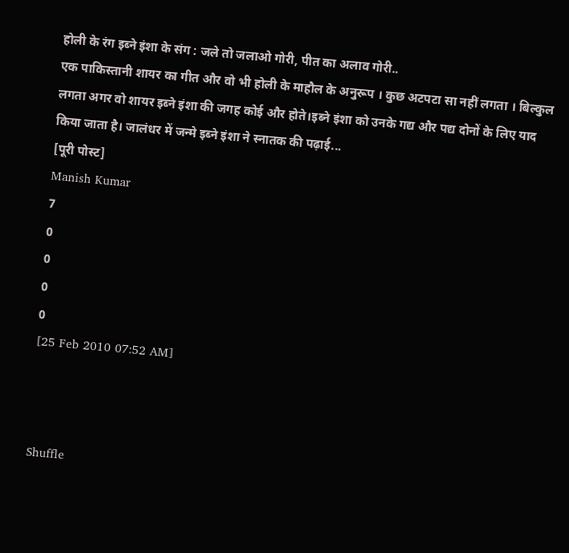होली के रंग इब्ने इंशा के संग : जले तो जलाओ गोरी, पीत का अलाव गोरी..
एक पाकिस्तानी शायर का गीत और वो भी होली के माहौल के अनुरूप । कुछ अटपटा सा नहीं लगता । बिल्कुल लगता अगर वो शायर इब्ने इंशा की जगह कोई और होते।इब्ने इंशा को उनके गद्य और पद्य दोनों के लिए याद किया जाता है। जालंधर में जन्मे इब्ने इंशा ने स्नातक की पढ़ाई...
[पूरी पोस्ट]
Manish Kumar
7
0
0
0
0
[25 Feb 2010 07:52 AM]



Shuffle